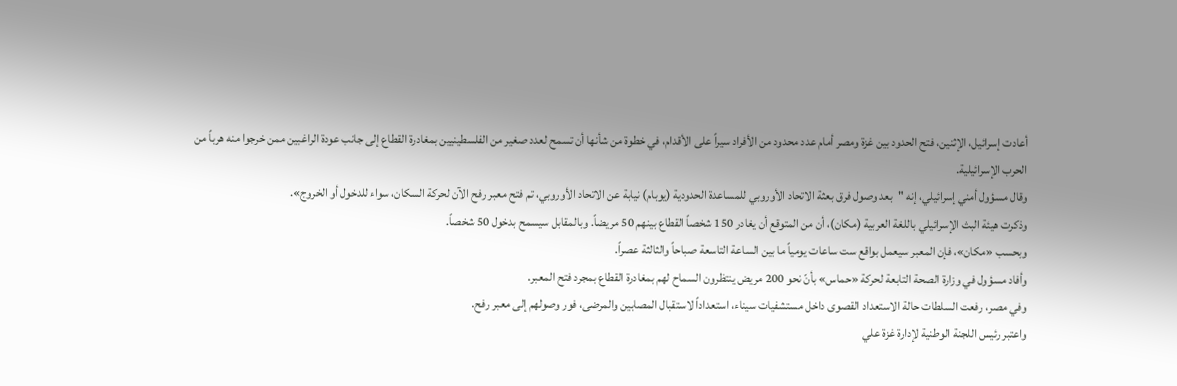أعادت إسرائيل، الإثنين، فتح الحدود بين غزة ومصر أمام عدد محدود من الأفراد سيراً على الأقدام، في خطوة من شأنها أن تسمح لعدد صغير من الفلسطينيين بمغادرة القطاع إلى جانب عودة الراغبين ممن خرجوا منه هرباً من الحرب الإسرائيلية.
وقال مسؤول أمني إسرائيلي، إنه "بعد وصول فرق بعثة الاتحاد الأوروبي للمساعدة الحدودية (يوبام) نيابة عن الاتحاد الأوروبي، تم فتح معبر رفح الآن لحركة السكان، سواء للدخول أو الخروج».
وذكرت هيئة البث الإسرائيلي باللغة العربية (مكان)، أن من المتوقع أن يغادر 150 شخصاً القطاع بينهم 50 مريضاً. وبالمقابل سيسمح بدخول 50 شخصاً.
وبحسب «مكان»، فإن المعبر سيعمل بواقع ست ساعات يومياً ما بين الساعة التاسعة صباحاً والثالثة عصراً.
وأفاد مسؤول في وزارة الصحة التابعة لحركة «حماس» بأنّ نحو 200 مريض ينتظرون السماح لهم بمغادرة القطاع بمجرد فتح المعبر.
وفي مصر، رفعت السلطات حالة الاستعداد القصوى داخل مستشفيات سيناء، استعداداً لاستقبال المصابين والمرضى، فور وصولهم إلى معبر رفح.
واعتبر رئيس اللجنة الوطنية لإدارة غزة علي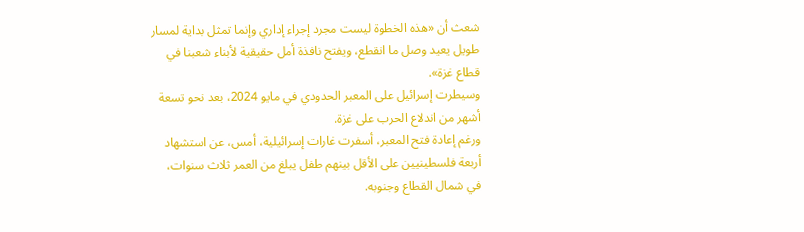شعث أن «هذه الخطوة ليست مجرد إجراء إداري وإنما تمثل بداية لمسار طويل يعيد وصل ما انقطع، ويفتح نافذة أمل حقيقية لأبناء شعبنا في قطاع غزة».
وسيطرت إسرائيل على المعبر الحدودي في مايو 2024، بعد نحو تسعة أشهر من اندلاع الحرب على غزة.
ورغم إعادة فتح المعبر، أسفرت غارات إسرائيلية، أمس، عن استشهاد أربعة فلسطينيين على الأقل بينهم طفل يبلغ من العمر ثلاث سنوات، في شمال القطاع وجنوبه.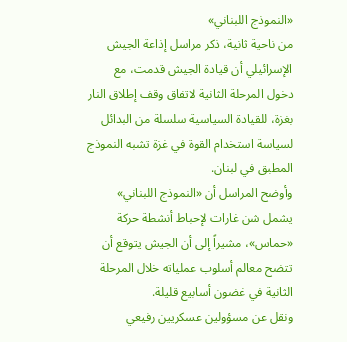«النموذج اللبناني»
من ناحية ثانية، ذكر مراسل إذاعة الجيش الإسرائيلي أن قيادة الجيش قدمت، مع دخول المرحلة الثانية لاتفاق وقف إطلاق النار بغزة، للقيادة السياسية سلسلة من البدائل لسياسة استخدام القوة في غزة تشبه النموذج المطبق في لبنان.
وأوضح المراسل أن «النموذج اللبناني» يشمل شن غارات لإحباط أنشطة حركة «حماس»، مشيراً إلى أن الجيش يتوقع أن تتضح معالم أسلوب عملياته خلال المرحلة الثانية في غضون أسابيع قليلة.
ونقل عن مسؤولين عسكريين رفيعي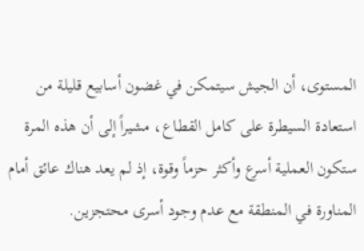المستوى، أن الجيش سيتمكن في غضون أسابيع قليلة من استعادة السيطرة على كامل القطاع، مشيراً إلى أن هذه المرة ستكون العملية أسرع وأكثر حزماً وقوة، إذ لم يعد هناك عائق أمام المناورة في المنطقة مع عدم وجود أسرى محتجزين.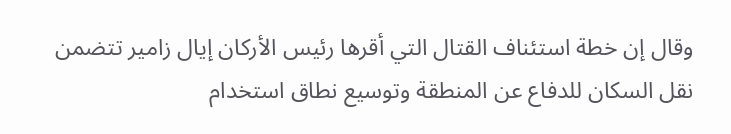وقال إن خطة استئناف القتال التي أقرها رئيس الأركان إيال زامير تتضمن نقل السكان للدفاع عن المنطقة وتوسيع نطاق استخدام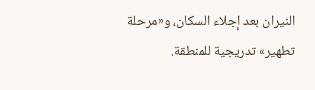النيران بعد إجلاء السكان، و«مرحلة تطهير» تدريجية للمنطقة.